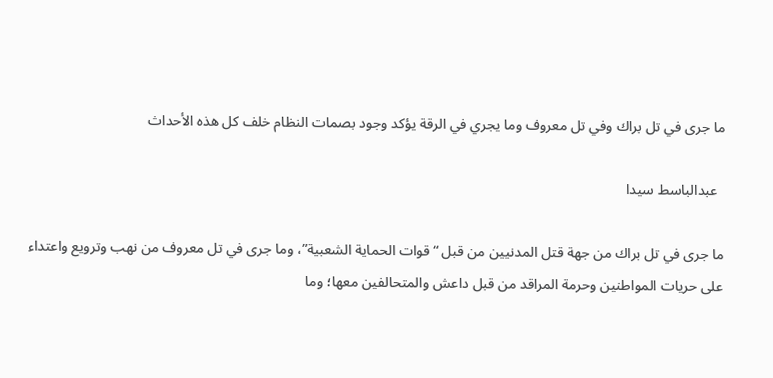ما جرى في تل براك وفي تل معروف وما يجري في الرقة يؤكد وجود بصمات النظام خلف كل هذه الأحداث

  عبدالباسط سيدا

ما جرى في تل براك من جهة قتل المدنيين من قبل “قوات الحماية الشعبية”، وما جرى في تل معروف من نهب وترويع واعتداء على حريات المواطنين وحرمة المراقد من قبل داعش والمتحالفين معها؛ وما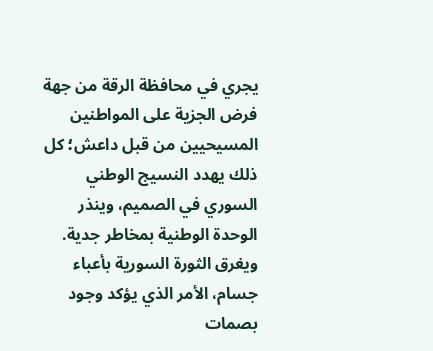يجري في محافظة الرقة من جهة فرض الجزية على المواطنين المسيحيين من قبل داعش؛ كل ذلك يهدد النسيج الوطني السوري في الصميم، وينذر الوحدة الوطنية بمخاطر جدية. ويغرق الثورة السورية بأعباء جسام، الأمر الذي يؤكد وجود بصمات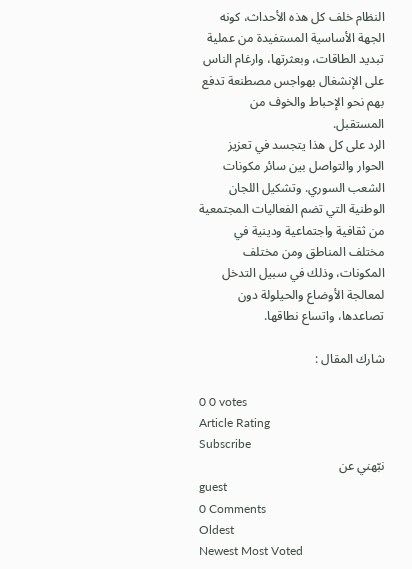النظام خلف كل هذه الأحداث، كونه الجهة الأساسية المستفيدة من عملية تبديد الطاقات، وبعثرتها، وارغام الناس على الإنشغال بهواجس مصطنعة تدفع بهم نحو الإحباط والخوف من المستقبل.
الرد على كل هذا يتجسد في تعزيز الحوار والتواصل بين سائر مكونات الشعب السوري. وتشكيل اللجان الوطنية التي تضم الفعاليات المجتمعية من ثقافية واجتماعية ودينية في مختلف المناطق ومن مختلف المكونات، وذلك في سبيل التدخل لمعالجة الأوضاع والحيلولة دون تصاعدها، واتساع نطاقها.

شارك المقال :

0 0 votes
Article Rating
Subscribe
نبّهني عن
guest
0 Comments
Oldest
Newest Most Voted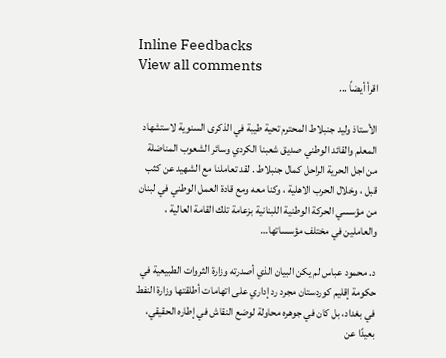Inline Feedbacks
View all comments
اقرأ أيضاً ...

الأستاذ وليد جنبلاط المحترم تحية طيبة في الذكرى السنوية لاستشهاد المعلم والقائد الوطني صديق شعبنا الكردي وسائر الشعوب المناضلة من اجل الحرية الراحل كمال جنبلاط . لقد تعاملنا مع الشهيد عن كثب قبل ، وخلال الحرب الاهلية ، وكنا معه ومع قادة العمل الوطني في لبنان من مؤسسي الحركة الوطنية اللبنانية بزعامة تلك القامة العالية ، والعاملين في مختلف مؤسساتها…

د. محمود عباس لم يكن البيان الذي أصدرته وزارة الثروات الطبيعية في حكومة إقليم كوردستان مجرد رد إداري على اتهامات أطلقتها وزارة النفط في بغداد، بل كان في جوهره محاولة لوضع النقاش في إطاره الحقيقي، بعيدًا عن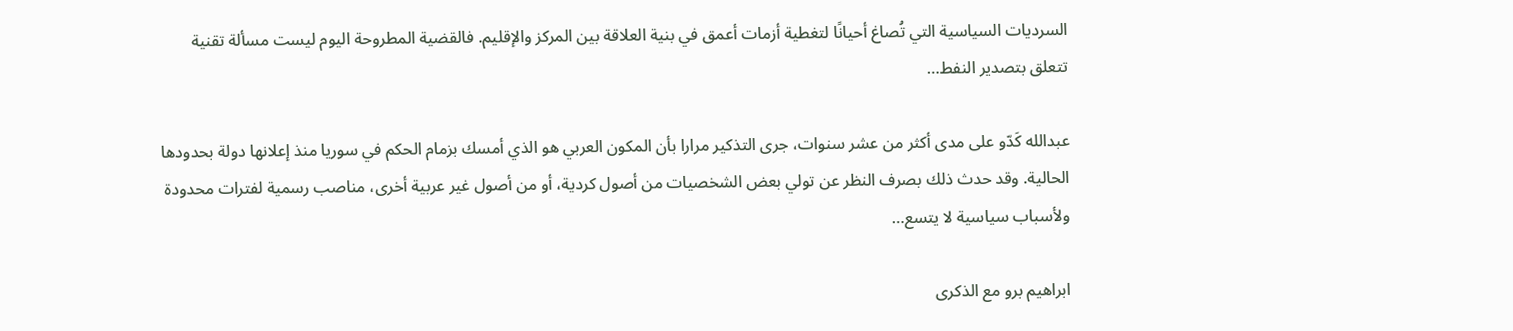السرديات السياسية التي تُصاغ أحيانًا لتغطية أزمات أعمق في بنية العلاقة بين المركز والإقليم. فالقضية المطروحة اليوم ليست مسألة تقنية تتعلق بتصدير النفط…

عبدالله كَدّو على مدى أكثر من عشر سنوات، جرى التذكير مرارا بأن المكون العربي هو الذي أمسك بزمام الحكم في سوريا منذ إعلانها دولة بحدودها الحالية. وقد حدث ذلك بصرف النظر عن تولي بعض الشخصيات من أصول كردية، أو من أصول غير عربية أخرى، مناصب رسمية لفترات محدودة ولأسباب سياسية لا يتسع…

ابراهيم برو مع الذكرى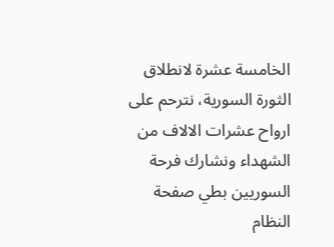الخامسة عشرة لانطلاق الثورة السورية، نترحم على ارواح عشرات الالاف من الشهداء ونشارك فرحة السوريين بطي صفحة النظام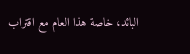البائد، خاصة هذا العام مع اقتراب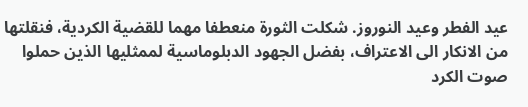عيد الفطر وعيد النوروز. شكلت الثورة منعطفا مهما للقضية الكردية، فنقلتها من الانكار الى الاعتراف، بفضل الجهود الدبلوماسية لممثليها الذين حملوا صوت الكرد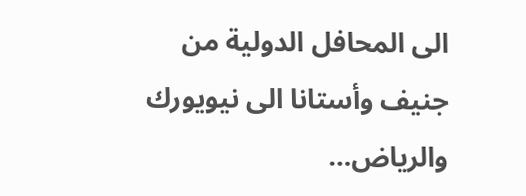الى المحافل الدولية من جنيف وأستانا الى نيويورك والرياض…